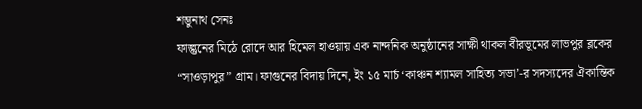শম্ভুনাথ সেনঃ
ফাল্গুনের মিঠে রোদে আর হিমেল হাওয়ায় এক নান্দনিক অনুষ্ঠানের সাক্ষী থাকল বীরভূমের লাভপুর ব্লকের “সাওড়াপুর” গ্রাম। ফাগুনের বিদায় দিনে, ইং ১৫ মার্চ ‘কাঞ্চন শ্যামল সাহিত্য সভা’-র সদস্যদের ঐকান্তিক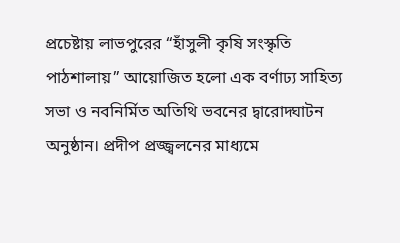প্রচেষ্টায় লাভপুরের “হাঁসুলী কৃষি সংস্কৃতি পাঠশালায়” আয়োজিত হলো এক বর্ণাঢ্য সাহিত্য সভা ও নবনির্মিত অতিথি ভবনের দ্বারোদ্ঘাটন অনুষ্ঠান। প্রদীপ প্রজ্জ্বলনের মাধ্যমে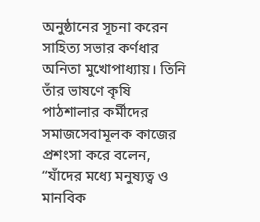অনুষ্ঠানের সূচনা করেন সাহিত্য সভার কর্ণধার অনিতা মুখোপাধ্যায়। তিনি তাঁর ভাষণে কৃষি পাঠশালার কর্মীদের সমাজসেবামূলক কাজের প্রশংসা করে বলেন, “যাঁদের মধ্যে মনুষ্যত্ব ও মানবিক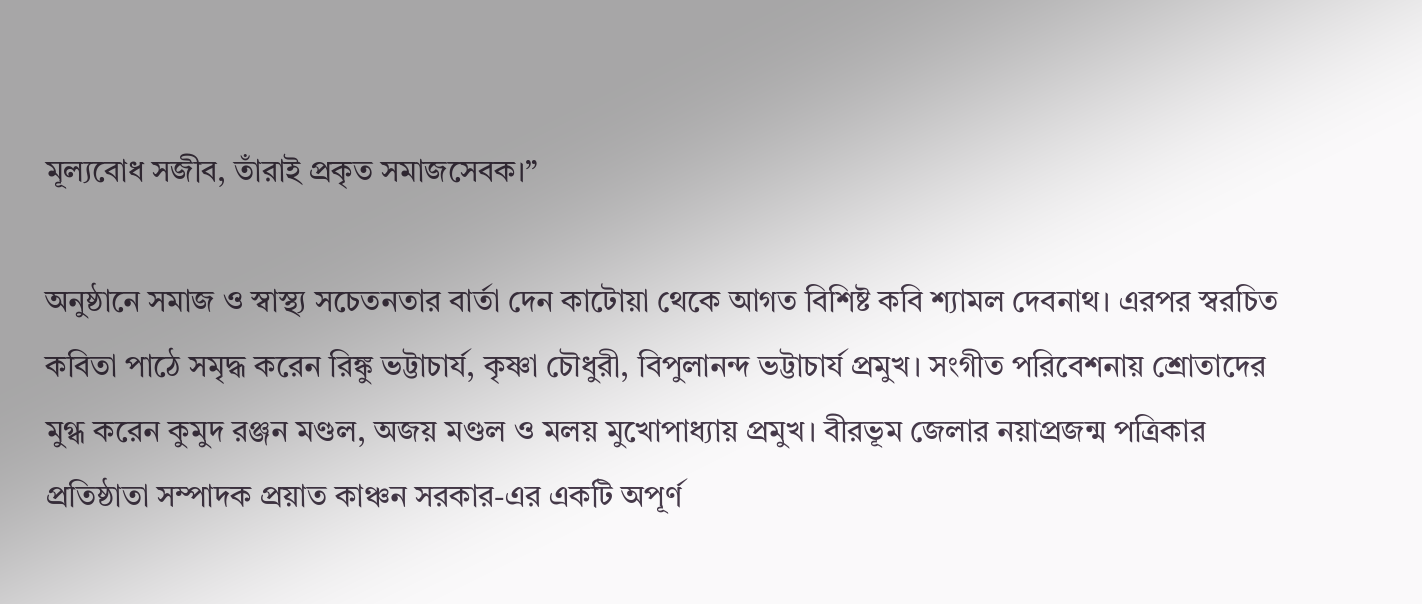মূল্যবোধ সজীব, তাঁরাই প্রকৃত সমাজসেবক।”

অনুষ্ঠানে সমাজ ও স্বাস্থ্য সচেতনতার বার্তা দেন কাটোয়া থেকে আগত বিশিষ্ট কবি শ্যামল দেবনাথ। এরপর স্বরচিত কবিতা পাঠে সমৃদ্ধ করেন রিঙ্কু ভট্টাচার্য, কৃষ্ণা চৌধুরী, বিপুলানন্দ ভট্টাচার্য প্রমুখ। সংগীত পরিবেশনায় শ্রোতাদের মুগ্ধ করেন কুমুদ রঞ্জন মণ্ডল, অজয় মণ্ডল ও মলয় মুখোপাধ্যায় প্রমুখ। বীরভূম জেলার নয়াপ্রজন্ম পত্রিকার প্রতিষ্ঠাতা সম্পাদক প্রয়াত কাঞ্চন সরকার-এর একটি অপূর্ণ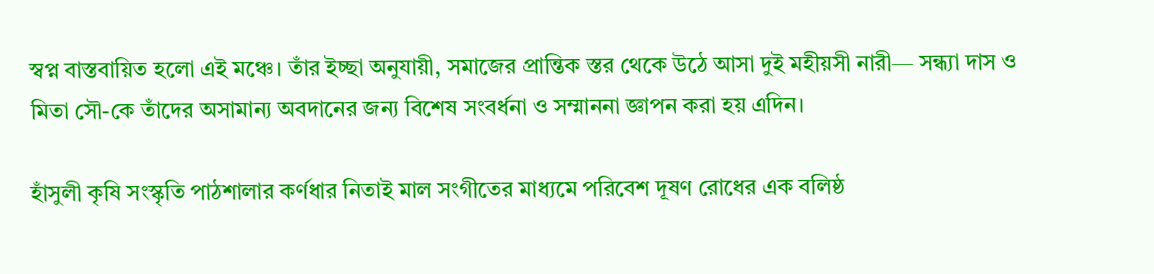স্বপ্ন বাস্তবায়িত হলো এই মঞ্চে। তাঁর ইচ্ছা অনুযায়ী, সমাজের প্রান্তিক স্তর থেকে উঠে আসা দুই মহীয়সী নারী— সন্ধ্যা দাস ও মিতা সৌ-কে তাঁদের অসামান্য অবদানের জন্য বিশেষ সংবর্ধনা ও সম্মাননা জ্ঞাপন করা হয় এদিন।

হাঁসুলী কৃষি সংস্কৃতি পাঠশালার কর্ণধার নিতাই মাল সংগীতের মাধ্যমে পরিবেশ দূষণ রোধের এক বলিষ্ঠ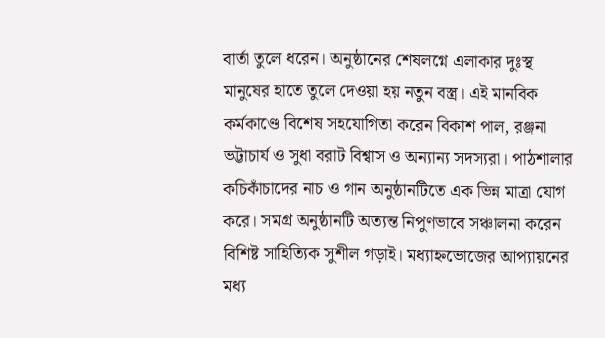বার্তা তুলে ধরেন। অনুষ্ঠানের শেষলগ্নে এলাকার দুঃস্থ মানুষের হাতে তুলে দেওয়া হয় নতুন বস্ত্র। এই মানবিক কর্মকাণ্ডে বিশেষ সহযোগিতা করেন বিকাশ পাল, রঞ্জনা ভট্টাচার্য ও সুধা বরাট বিশ্বাস ও অন্যান্য সদস্যরা। পাঠশালার কচিকাঁচাদের নাচ ও গান অনুষ্ঠানটিতে এক ভিন্ন মাত্রা যোগ করে। সমগ্র অনুষ্ঠানটি অত্যন্ত নিপুণভাবে সঞ্চালনা করেন বিশিষ্ট সাহিত্যিক সুশীল গড়াই। মধ্যাহ্নভোজের আপ্যায়নের মধ্য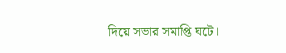দিয়ে সভার সমাপ্তি ঘটে।